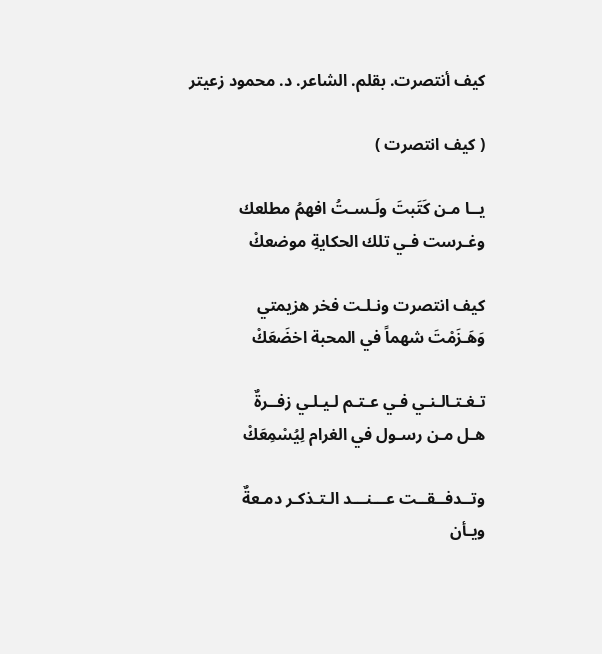كيف أنتصرت. بقلم. الشاعر. د. محمود زعيتر

( كيف انتصرت )

يــا مـن كَتَبتَ ولَـسـتُ افهمُ مطلعك
وغـرست فـي تلك الحكايةِ موضعكْ

كيف انتصرت ونـلـت فخر هزيمتي
وَهَـزَمْتَ شهماً في المحبة اخضَعَكْ

تـغـتـالـنـي فـي عـتـم لـيـلـي زفــرةٌ
هـل مـن رسـول في الغرام لِيُسْمِعَكْ

وتــدفــقــت عـــنـــد الـتـذكـر دمـعةٌ
ويـأن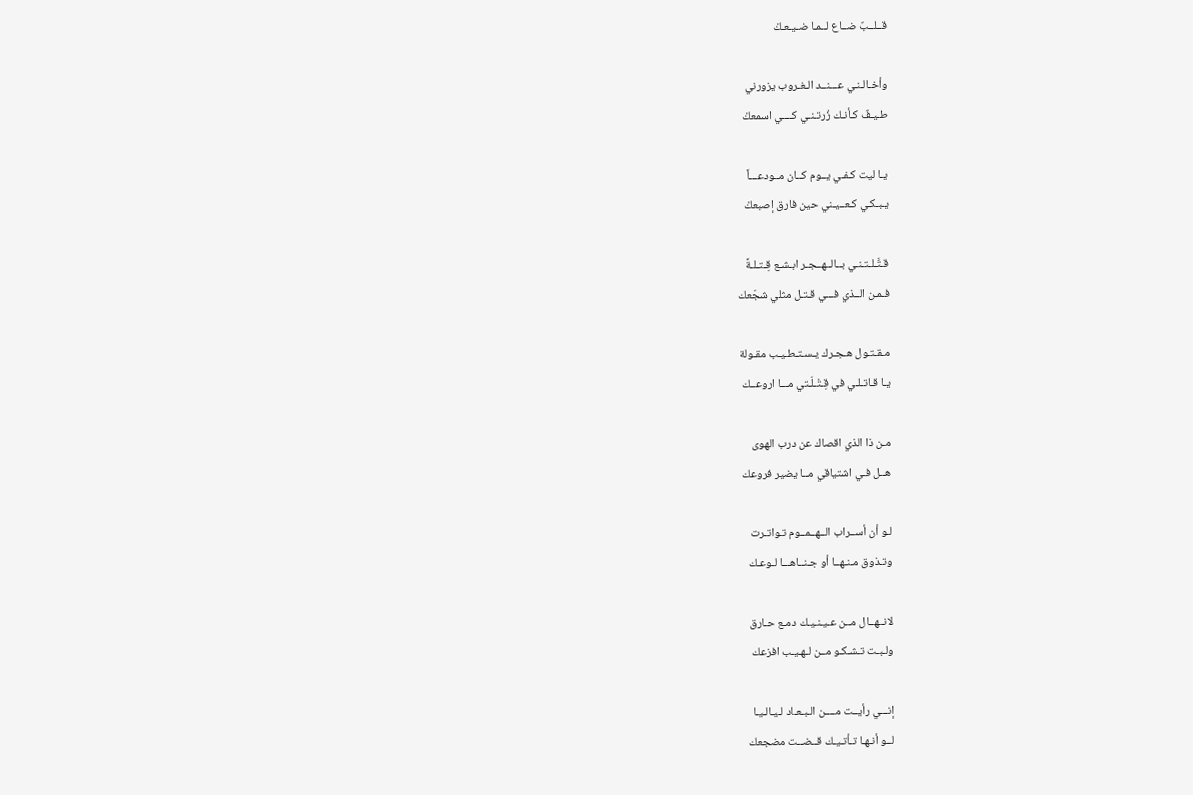قــلــبٌ ضــاع لــمـا ضـيـعـكْ

وأخـالـنـي عـــنــد الـغـروب يزورني
طـيـفٌ كـأنـك زُرتـنـي كــــي اسمعكْ

يـا ليت كـفـي يــوم كــان مــودعـــاً
يـبـكـي كـعــيـني حين فارق إصبعكْ

قـتَّـلـتـنـي بــالــهــجـر ابـشـع قِـتـلـةً
فـمـن الــذي فـــي قـتـل مثلي شجّعك

مـقـتـول هـجـرك يـسـتـطـيـب مقـولة
يـا قـاتـلـي في قِـتْـلَـتي مـــا اروعــك

مـن ذا الذي اقصاك عن درب الهوى
هــل فـي اشتياقي مــا يضير فروعك

لـو أن أســراب الــهــمــوم تـواتـرت
وتـذوق مـنـهــا أو جـنــاهـــا لـوعـك

لانــهــال مــن عـيـنـيـك دمـع حـارق
ولـبـت تـشـكـو مــن لـهـيـب افزعك

إنـــي رأيــت مــــن الـبـعـاد لـيـالـيـا
لــو أنـهـا تـأتـيـك قــضــت مضجعك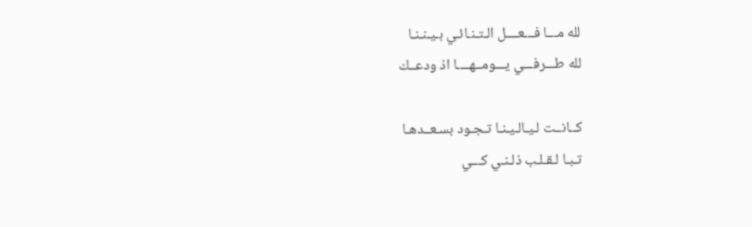لله مـــا فـــعــــل الـتـنـائـي بـيـنـنـا
لله طـــرفـــي يـــومــهــــا اذ ودعــك

كــانــت لـيـالـيـنـا تـجـود بسـعــدهـا
تـبـا لـقـلـب ذلـنـي كـــي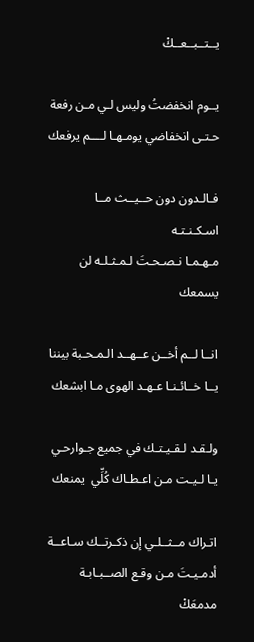يــتــبــعــكْ

يــوم انخفضتُ وليس لـي مـن رفعة
حـتـى انخفاضي يومـهـا لــــم يرفعك

فـالـدون دون حــيــث مــا اسـكـنـتـه
مـهـمـا نـصـحـتَ لـمـثـلـه لن يسمعك

انــا لــم أخــن عــهــد الـمـحـبة بيننا
يــا خــائـنـا عـهـد الهوى مـا ابشعك

ولـقـد لـقـيـتـك في جميع جـوارحـي
يـا لـيـت مـن اعـطـاك كُلِّي  يمنعك

اتـراك مــثــلـي إن ذكـرتــك سـاعــة
أدمـيـتَ مـن وقـع الصــبـابـة مدمعَكْ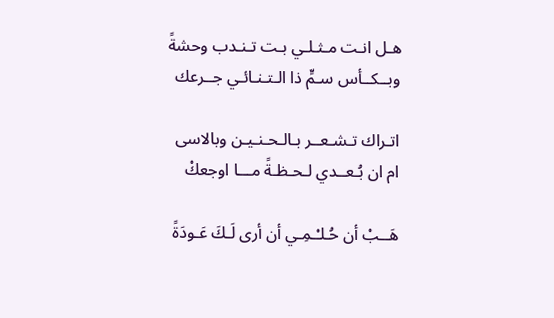هـل انـت مـثـلـي بـت تـنـدب وحشةً
وبــكــأس سـمٍّ ذا الـتـنـائـي جــرعك

اتـراك تـشـعــر بـالـحـنـيـن وبالاسى
ام ان بُـعــدي لـحـظـةً مـــا اوجعكْ

هَــبْ أن حُـلـْـمِـي أن أرى لَـكَ عَـودَةً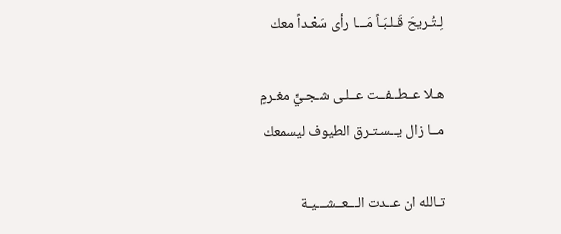لِـتُـريحَ قَـلـبَـاً مَـــا رأى سَعْـداً معك

هـلا عــطــفــت عــلـى شـجـيٍّ مغـرمٍ
مــا زال يــسـتـرق الطيوف ليسمعك

تـالله ان عــدت الـــعــشـــيـة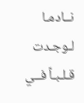نــادمـا
لـوجـدت قـلـبـاً فــي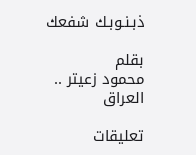ذبـنـوبـك شفعك

بقلم
محمود زعيتر .. العراق

تعليقات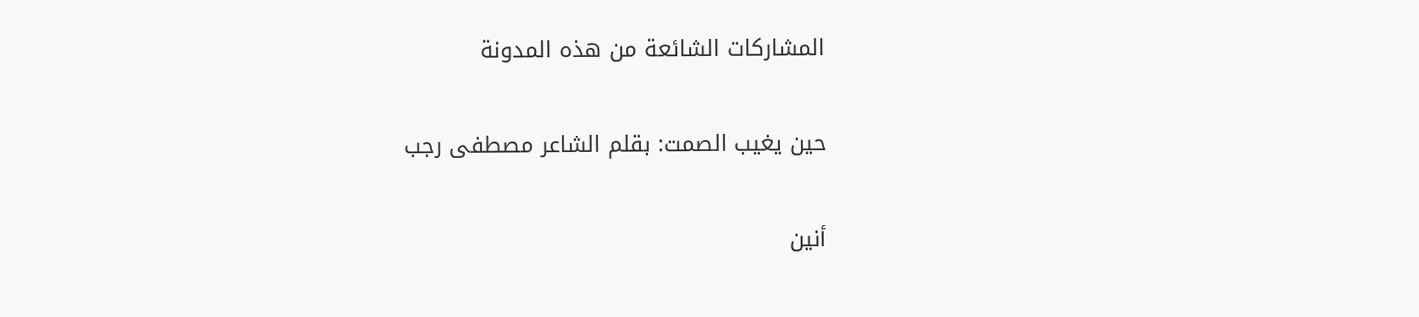المشاركات الشائعة من هذه المدونة

حين يغيب الصمت: بقلم الشاعر مصطفى رجب

أنين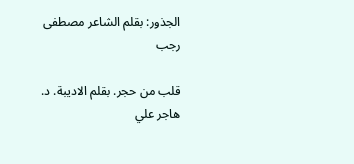الجذور: بقلم الشاعر مصطفى رجب

قلب من حجر. بقلم الاديبة. د. هاجر علي